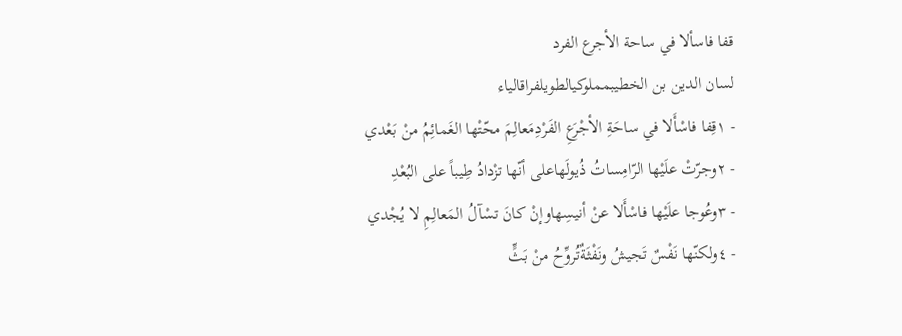قفا فاسألا في ساحة الأجرع الفرد
لسان الدين بن الخطيبمملوكيالطويلفراقالياء
- ١قِفا فاسْأَلا في ساحَةِ الأجْرَعِ الفَرْدِمَعالِمَ محّتْها الغَمائِمُ منْ بَعْدي
- ٢وجرّتْ علَيْها الرّامِساتُ ذُيولَهاعلى أنّها تزْدادُ طِيباً على البُعْدِ
- ٣وعُوجا علَيْها فاسْأَلا عنْ أنيسِهاوإنْ كانَ تسْآلُ المَعالِمِ لا يُجْدي
- ٤ولكنّها نَفْسٌ تَجيشُ ونَفْثَةٌتُروِّحُ منْ بَثٍّ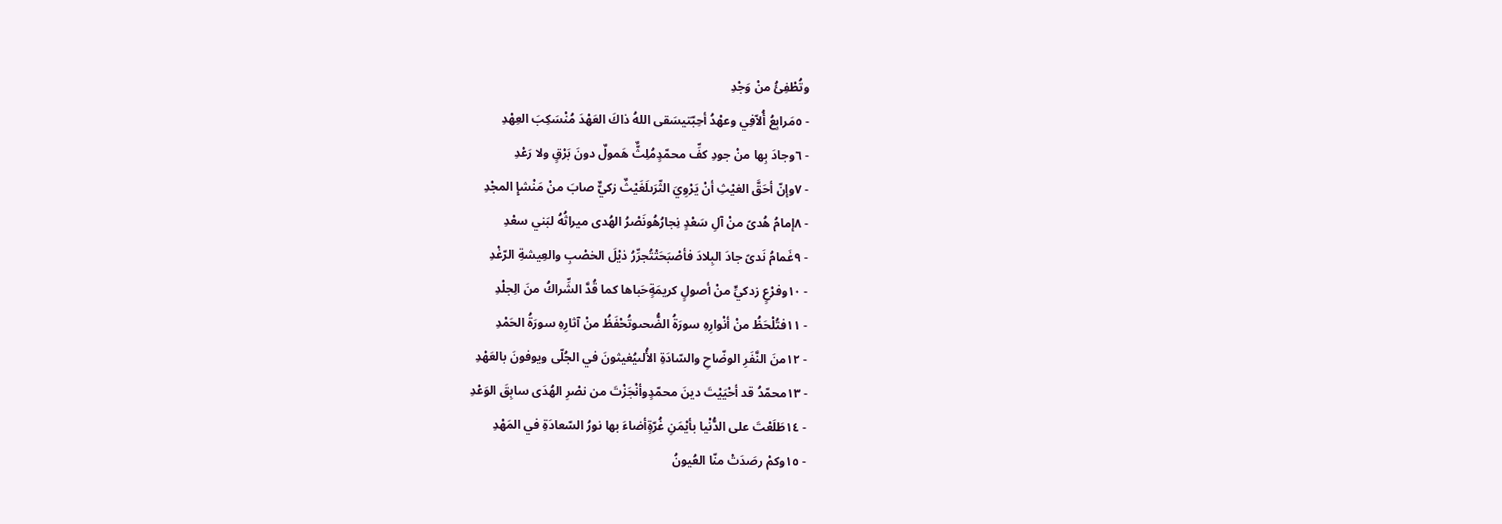وتُطْفِئُ منْ وَجْدِ
- ٥مَرابِعُ أُلاّفِي وعهْدُ أحِبّتيسَقى اللهُ ذاكَ العَهْدَ مُنْسَكِبَ العِهْدِ
- ٦وجادَ بِها منْ جودِ كفِّ محمّدٍمُلِثٌّ هَمولٌ دونَ بَرْقٍ ولا رَعْدِ
- ٧وإنّ أحَقَّ الغيْثِ أنْ يَرْوِيَ الثّرَىلَغَيْثٌ زكيٌّ صابَ منْ مَنْشإِ المجْدِ
- ٨إمامُ هُدىً منْ آلِ سَعْدٍ نِجارُهُونَصْرُ الهُدى ميراثُهُ لبَني سعْدِ
- ٩غَمامُ نَدىً جادَ البِلادَ فأصْبَحَتْتُجرِّرُ ذيْلَ الخصْبِ والعِيشةِ الرّغْدِ
- ١٠وفرْعٍ زدكيٍّ منْ أصولٍ كريمَةٍحَباها كما قُدَّ الشِّراكُ منَ الِجلْدِ
- ١١فتُلْحَظُ منْ أنْوارِهِ سورَةُ الضُّحىوتُحْفَظُ منْ آثارِهِ سورَةُ الحَمْدِ
- ١٢منَ النَّفَرِ الوضّاحِ والسّادَةِ الأُلىيُغيثونَ في الجُلّى ويوفونَ بالعَهْدِ
- ١٣محمّدُ قد أحْيَيْتَ دينَ محمّدٍوأنْجَزْتَ من نصْرِ الهُدَى سابِقَ الوَعْدِ
- ١٤طَلَعْتَ على الدُّنْيا بأيْمَنِ غُرّةٍأضاءَ بها نورُ السّعادَةِ في المَهْدِ
- ١٥وكمْ رصَدَتْ منّا العُيونُ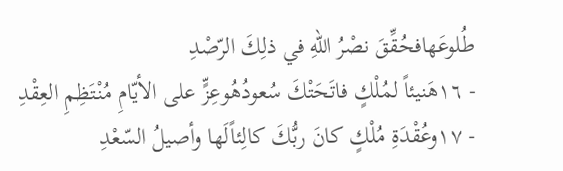طُلوعَهافحُقِّقَ نصْرُ اللهِ في ذلِكَ الرّصْدِ
- ١٦هَنيئاً لمُلْكٍ فاتَحَتْكَ سُعودُهُوعِزٍّ على الأيّامِ مُنْتَظِمِ العِقْدِ
- ١٧وعُقْدَةِ مُلْكٍ كانَ ربُّكَ كالِئاًلَها وأصيلُ السّعْدِ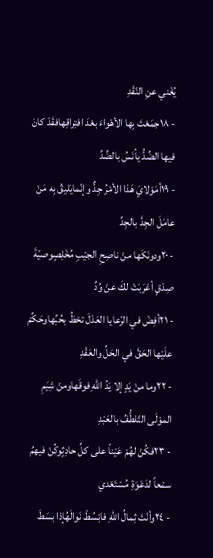يُغْني عنِ النّقْدِ
- ١٨جمَعْتَ بِها الأهْواءَ بعْدَ افتِراقِهافقَدْ كانَ فيها الضِّدُّ يأنَسُ بالضِّدِّ
- ١٩أمَوْلايَ هَذا الأمْرُ جِدٌّ وإنّمايَليقُ بِه مَنْ عامَلَ الجِدَّ بالجِدِّ
- ٢٠ودونَكَها منْ ناصِحِ الجيْبِ مُخْلِصٍوصيّةَ صِدْقٍ أعْرَبَتْ لكَ عنْ وُدِّ
- ٢١أفِضْ في الرّعايا العَدْلَ تحْظُ بحُبِّهاوحَكِّمْ علَيْها الحَقَّ في الحَلِّ والعَقْدِ
- ٢٢وما منْ يَدٍ إلا يَدُ اللهِ فوقَهاومنْ شِيَمِ الموْلَى التّلطُّفُ بالعَبْدِ
- ٢٣فكُنْ لهُمْ عَيْناً على كلِّ حادِثٍوكُنْ فيهمُ سمْعاً لدَعْوَةِ مُسْتَعْدي
- ٢٤وأنْتَ ثِمالُ اللّهِ فابْسُطْ نَوالَهُإذا بسَطَ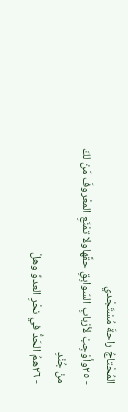المُحْتاجُ راحةَ مُسْتَجْدي
- ٢٥وأوْجِبْ لأرْبابِ السّوابِقِ حقَّهاولا تمْنَعِ المعْروفَ مَنْ لكَ منْ جُنْدِ
- ٢٦همُ الحَدُّ في نحْرِ العدوِّ وهلْ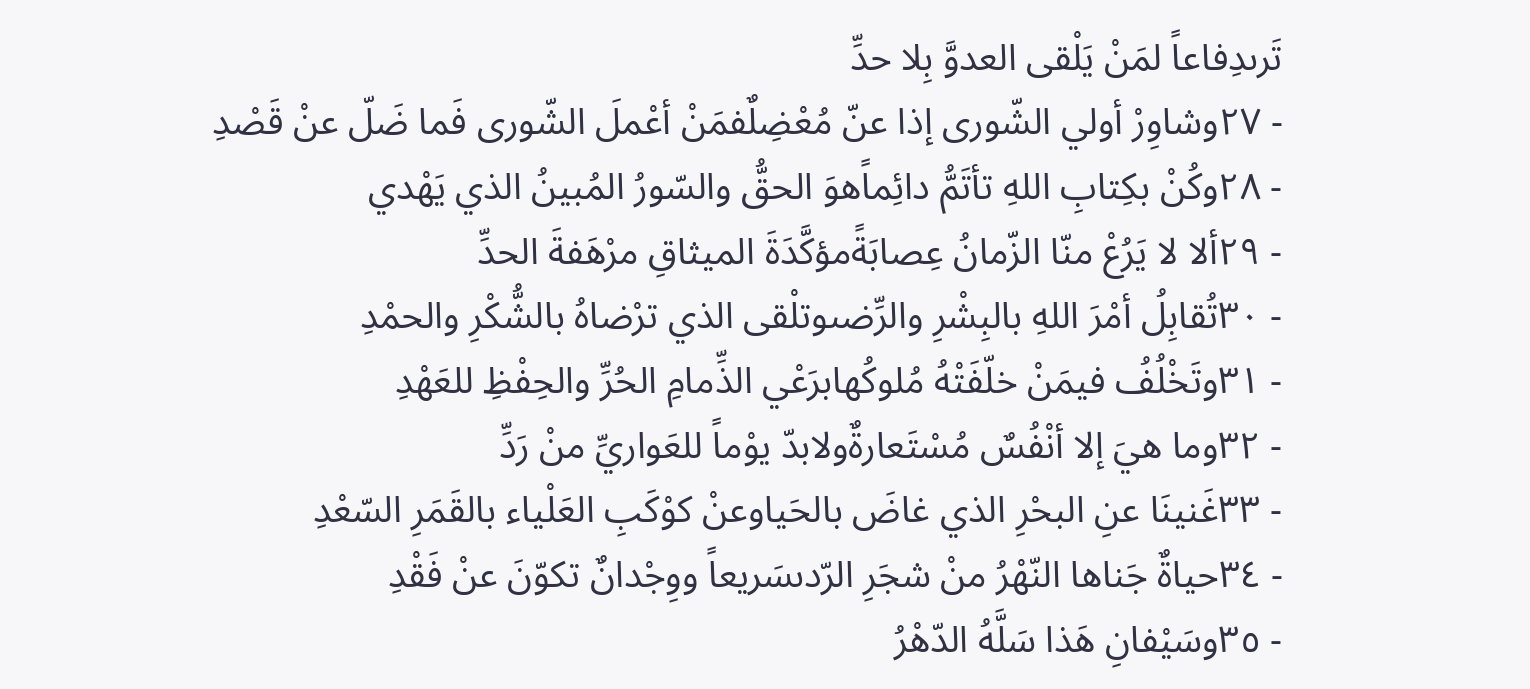تَرىدِفاعاً لمَنْ يَلْقى العدوَّ بِلا حدِّ
- ٢٧وشاوِرْ أولي الشّورى إذا عنّ مُعْضِلٌفمَنْ أعْملَ الشّورى فَما ضَلّ عنْ قَصْدِ
- ٢٨وكُنْ بكِتابِ اللهِ تأتَمُّ دائِماًهوَ الحقُّ والسّورُ المُبينُ الذي يَهْدي
- ٢٩ألا لا يَرُعْ منّا الزّمانُ عِصابَةًمؤكَّدَةَ الميثاقِ مرْهَفةَ الحدِّ
- ٣٠تُقابِلُ أمْرَ اللهِ بالبِشْرِ والرِّضىوتلْقى الذي ترْضاهُ بالشُّكْرِ والحمْدِ
- ٣١وتَخْلُفُ فيمَنْ خلّفَتْهُ مُلوكُهابرَعْي الذِّمامِ الحُرِّ والحِفْظِ للعَهْدِ
- ٣٢وما هيَ إلا أنْفُسٌ مُسْتَعارةٌولابدّ يوْماً للعَواريِّ منْ رَدِّ
- ٣٣غَنينَا عنِ البحْرِ الذي غاضَ بالحَياوعنْ كوْكَبِ العَلْياء بالقَمَرِ السّعْدِ
- ٣٤حياةٌ جَناها النّهْرُ منْ شجَرِ الرّدىسَريعاً ووِجْدانٌ تكوّنَ عنْ فَقْدِ
- ٣٥وسَيْفانِ هَذا سَلَّهُ الدّهْرُ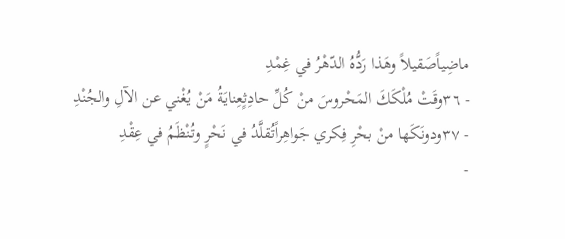ماضِياًصَقيلاً وهَذا رَدُّهُ الدّهْرُ في غِمْدِ
- ٣٦وقَتْ مُلْكَكَ المَحْروسَ منْ كُلِّ حادِثٍعِنايَةُ مَنْ يُغْني عن الآلِ والجُنْدِ
- ٣٧ودونَكَها منْ بحْرِ فِكري جَواهِراًتُقلَّدُ في نَحْرٍ وتُنْظَمُ في عِقْدِ
-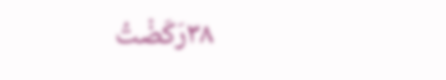٣٨رَكَضْتُ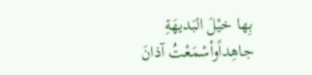بِها خيْلَ البَديهَةِ جاهِداًوأسْمَعْتُ آذانَ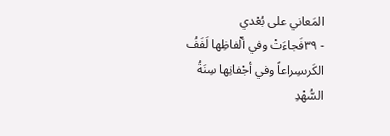المَعاني على بُعْدي
- ٣٩فَجاءَتْ وفي ألْفاظِها لَفَفُ الكَرىسِراعاً وفي أجْفانِها سِنَةُ السُّهْدِ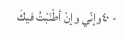- ٤٠وإنّي وإنْ أطْنَبْتُ فيكَ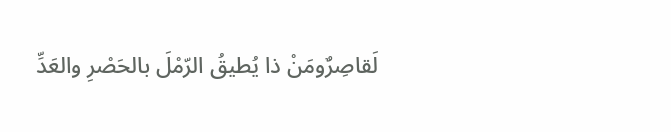لَقاصِرٌومَنْ ذا يُطيقُ الرّمْلَ بالحَصْرِ والعَدِّ